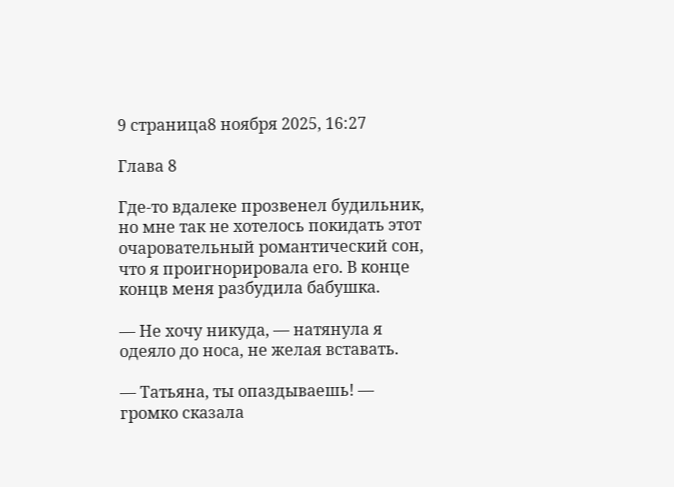9 страница8 ноября 2025, 16:27

Глава 8

Где-то вдалеке прозвенел будильник, но мне так не хотелось покидать этот очаровательный романтический сон, что я проигнорировала его. В конце концв меня разбудила бабушка.

— Не хочу никуда, — натянула я одеяло до носа, не желая вставать.

— Татьяна, ты опаздываешь! — громко сказала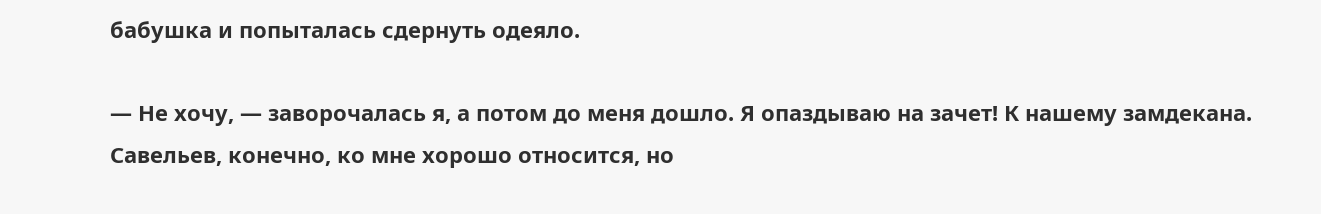бабушка и попыталась сдернуть одеяло.

— Не хочу, — заворочалась я, а потом до меня дошло. Я опаздываю на зачет! К нашему замдекана. Савельев, конечно, ко мне хорошо относится, но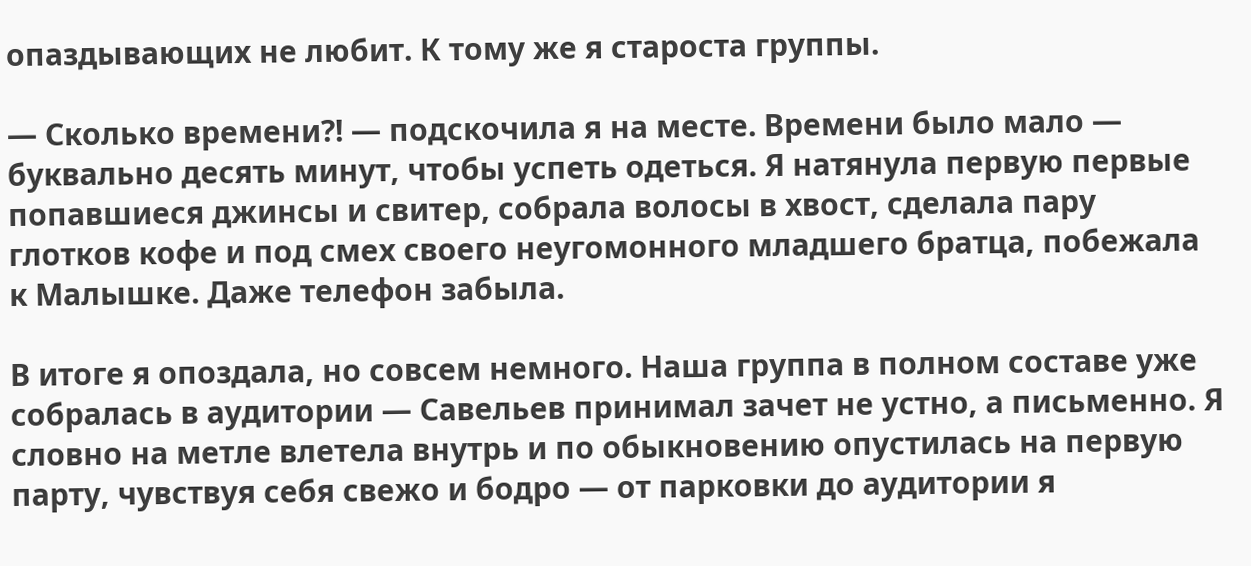опаздывающих не любит. К тому же я староста группы.

— Сколько времени?! — подскочила я на месте. Времени было мало — буквально десять минут, чтобы успеть одеться. Я натянула первую первые попавшиеся джинсы и свитер, собрала волосы в хвост, сделала пару глотков кофе и под смех своего неугомонного младшего братца, побежала к Малышке. Даже телефон забыла.

В итоге я опоздала, но совсем немного. Наша группа в полном составе уже собралась в аудитории — Савельев принимал зачет не устно, а письменно. Я словно на метле влетела внутрь и по обыкновению опустилась на первую парту, чувствуя себя свежо и бодро — от парковки до аудитории я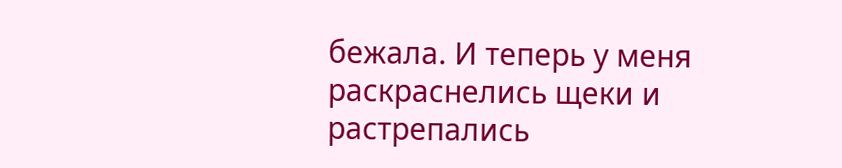бежала. И теперь у меня раскраснелись щеки и растрепались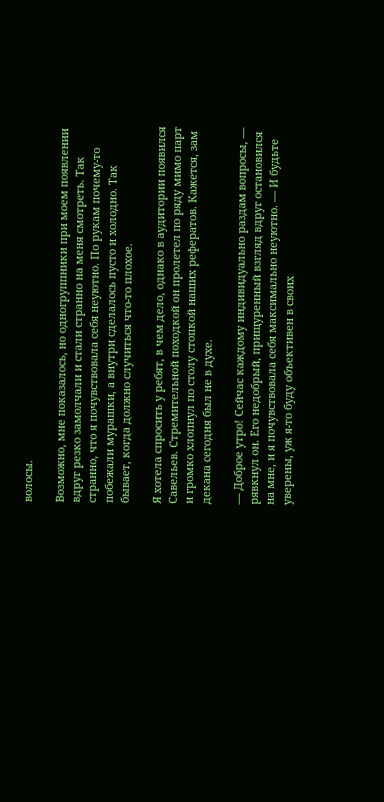волосы.

Возможно, мне показалось, но одногруппники при моем появлении вдруг резко замолчали и стали странно на меня смотреть. Так странно, что я почувствовала себя неуютно. По рукам почему-то побежали мурашки, а внутри сделалось пусто и холодно. Так бывает, когда должно случиться что-то плохое.

Я хотела спросить у ребят, в чем дело, однако в аудитории появился Савельев. Стремительной походкой он пролетел по ряду мимо парт и громко хлопнул по столу стопкой наших рефератов. Кажется, зам декана сегодня был не в духе.

— Доброе утро! Сейчас каждому индивидуально раздам вопросы, — рявкнул он. Его недобрый, прищуренный взгляд вдруг остановился на мне, и я почувствовала себя максимально неуютно. — И будьте уверены, уж я-то буду объективен в своих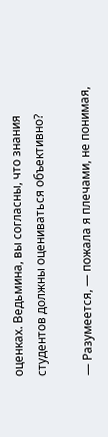оценках. Ведьмина, вы согласны, что знания студентов должны оцениваться объективно?

— Разумеется, — пожала я плечами, не понимая,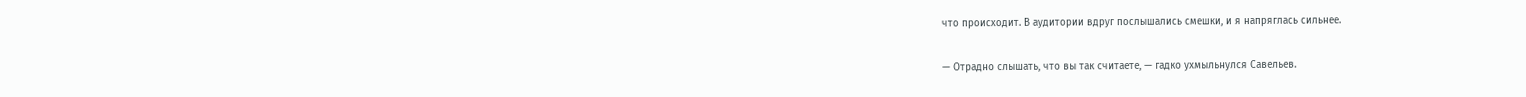что происходит. В аудитории вдруг послышались смешки, и я напряглась сильнее.

— Отрадно слышать, что вы так считаете, — гадко ухмыльнулся Савельев.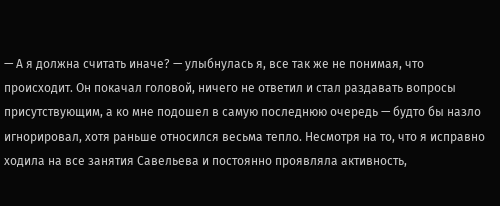— А я должна считать иначе? — улыбнулась я, все так же не понимая, что происходит. Он покачал головой, ничего не ответил и стал раздавать вопросы присутствующим, а ко мне подошел в самую последнюю очередь — будто бы назло игнорировал, хотя раньше относился весьма тепло. Несмотря на то, что я исправно ходила на все занятия Савельева и постоянно проявляла активность,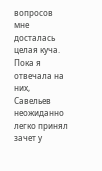вопросов мне досталась целая куча. Пока я отвечала на них, Савельев неожиданно легко принял зачет у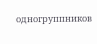одногруппников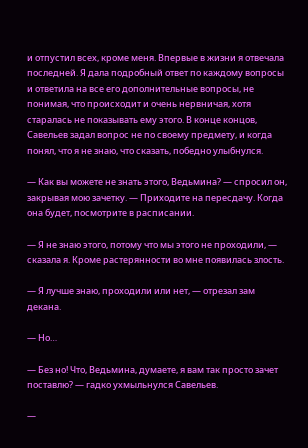и отпустил всех, кроме меня. Впервые в жизни я отвечала последней. Я дала подробный ответ по каждому вопросы и ответила на все его дополнительные вопросы, не понимая, что происходит и очень нервничая, хотя старалась не показывать ему этого. В конце концов, Савельев задал вопрос не по своему предмету, и когда понял, что я не знаю, что сказать, победно улыбнулся.

— Как вы можете не знать этого, Ведьмина? — спросил он, закрывая мою зачетку. — Приходите на пересдачу. Когда она будет, посмотрите в расписании.

— Я не знаю этого, потому что мы этого не проходили, — сказала я. Кроме растерянности во мне появилась злость.

— Я лучше знаю, проходили или нет, — отрезал зам декана.

— Но…

— Без но! Что, Ведьмина, думаете, я вам так просто зачет поставлю? — гадко ухмыльнулся Савельев.

—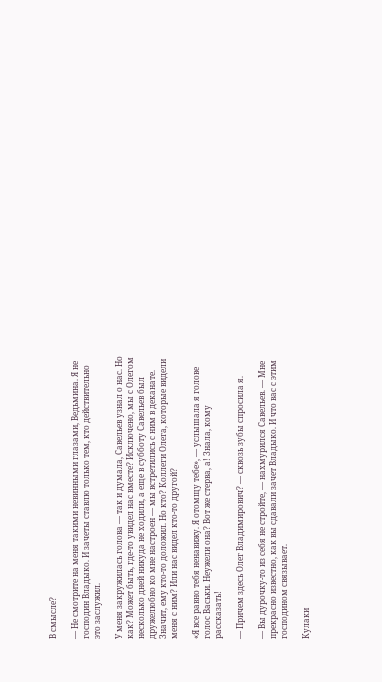В смысле?

— Не смотрите на меня такими невинными глазами, Ведьмина. Я не господин Владыко. И зачеты ставлю только тем, кто действительно это заслужил.

У меня закружилась голова — так и думала, Савельев узнал о нас. Но как? Может быть, где-то увидел нас вместе? Исключено, мы с Олегом несколько дней никуда не ходили, а еще в субботу Савельев был дружелюбно ко мне настроен — мы встретились с ним в деканате. Значит, ему кто-то доложил. Но кто? Коллеги Олега, которые видели меня с ним? Или нас видел кто-то другой?

«Я все равно тебя ненавижу. Я отомщу тебе», — услышала я голове голос Васьки. Неужели она? Вот же стерва, а! Знала, кому рассказать!

— Причем здесь Олег Владимирович? — сквозь зубы спросила я.

— Вы дурочку-то из себя не стройте, — нахмурился Савельев. — Мне прекрасно известно, как вы сдавали зачет Владыко. И что вас с этим господином связывает.

Кулаки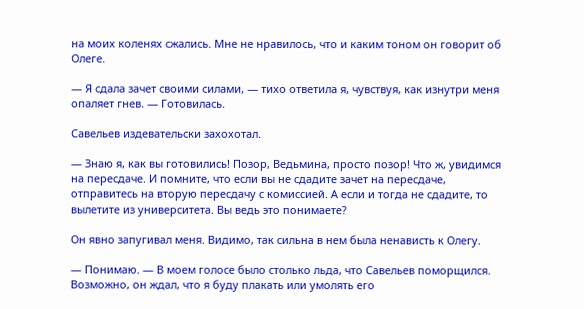на моих коленях сжались. Мне не нравилось, что и каким тоном он говорит об Олеге.

— Я сдала зачет своими силами, — тихо ответила я, чувствуя, как изнутри меня опаляет гнев. — Готовилась.

Савельев издевательски захохотал.

— Знаю я, как вы готовились! Позор, Ведьмина, просто позор! Что ж, увидимся на пересдаче. И помните, что если вы не сдадите зачет на пересдаче, отправитесь на вторую пересдачу с комиссией. А если и тогда не сдадите, то вылетите из университета. Вы ведь это понимаете?

Он явно запугивал меня. Видимо, так сильна в нем была ненависть к Олегу.

— Понимаю. — В моем голосе было столько льда, что Савельев поморщился. Возможно, он ждал, что я буду плакать или умолять его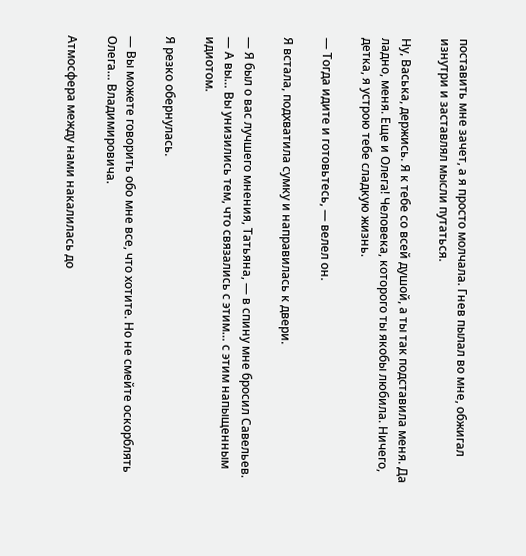поставить мне зачет, а я просто молчала. Гнев пылал во мне, обжигал изнутри и заставлял мысли путаться.

Ну, Васька, держись. Я к тебе со всей душой, а ты так подставила меня. Да ладно, меня. Еще и Олега! Человека, которого ты якобы любила. Ничего, детка, я устрою тебе сладкую жизнь.

— Тогда идите и готовьтесь, — велел он.

Я встала, подхватила сумку и направилась к двери.

— Я был о вас лучшего мнения, Татьяна, — в спину мне бросил Савельев. — А вы… Вы унизились тем, что связались с этим… с этим напыщенным идиотом.

Я резко обернулась.

— Вы можете говорить обо мне все, что хотите. Но не смейте оскорблять Олега… Владимировича.

Атмосфера между нами накалилась до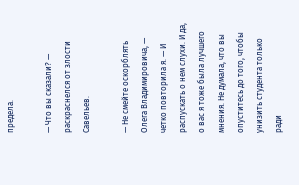предела.

— Что вы сказали? — раскраснелся от злости Савельев.

— Не смейте оскорблять Олега Владимировича, — четко повторила я. — И распускать о нем слухи. И да, о вас я тоже была лучшего мнения. Не думала, что вы опуститесь до того, чтобы унизить студента только ради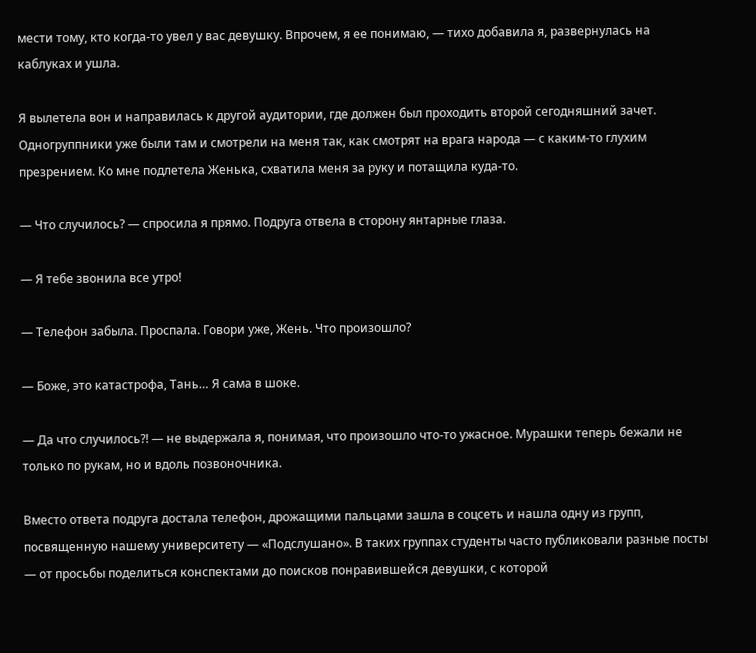мести тому, кто когда-то увел у вас девушку. Впрочем, я ее понимаю, — тихо добавила я, развернулась на каблуках и ушла.

Я вылетела вон и направилась к другой аудитории, где должен был проходить второй сегодняшний зачет. Одногруппники уже были там и смотрели на меня так, как смотрят на врага народа — с каким-то глухим презрением. Ко мне подлетела Женька, схватила меня за руку и потащила куда-то.

— Что случилось? — спросила я прямо. Подруга отвела в сторону янтарные глаза.

— Я тебе звонила все утро!

— Телефон забыла. Проспала. Говори уже, Жень. Что произошло?

— Боже, это катастрофа, Тань… Я сама в шоке.

— Да что случилось?! — не выдержала я, понимая, что произошло что-то ужасное. Мурашки теперь бежали не только по рукам, но и вдоль позвоночника.

Вместо ответа подруга достала телефон, дрожащими пальцами зашла в соцсеть и нашла одну из групп, посвященную нашему университету — «Подслушано». В таких группах студенты часто публиковали разные посты — от просьбы поделиться конспектами до поисков понравившейся девушки, с которой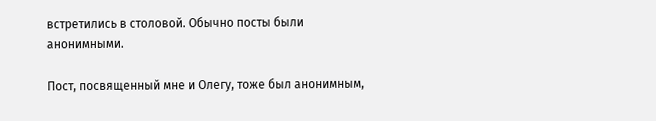встретились в столовой. Обычно посты были анонимными.

Пост, посвященный мне и Олегу, тоже был анонимным,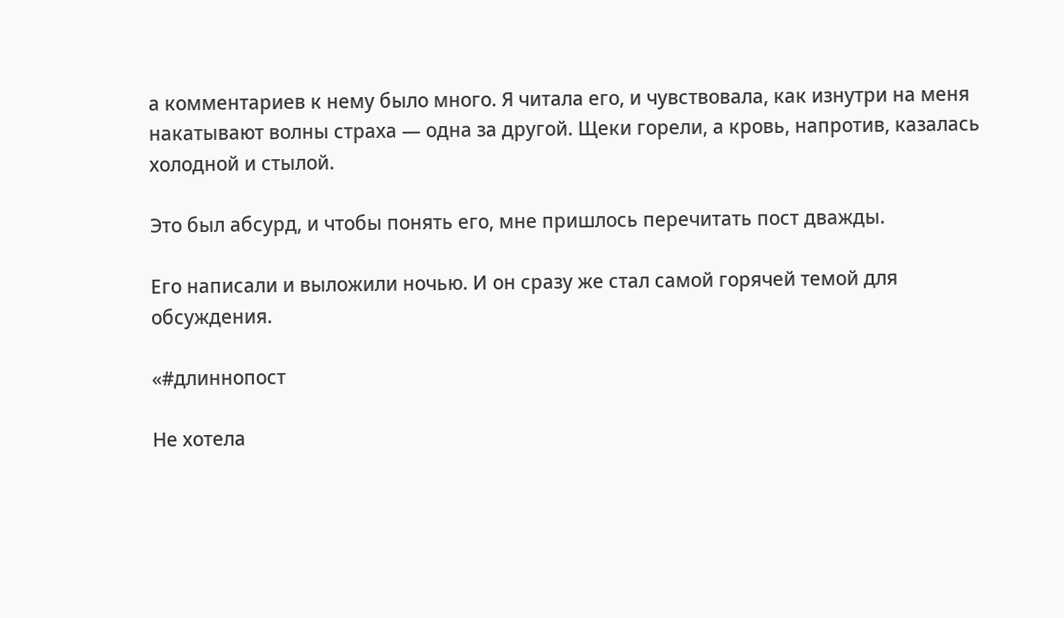а комментариев к нему было много. Я читала его, и чувствовала, как изнутри на меня накатывают волны страха — одна за другой. Щеки горели, а кровь, напротив, казалась холодной и стылой.

Это был абсурд, и чтобы понять его, мне пришлось перечитать пост дважды.

Его написали и выложили ночью. И он сразу же стал самой горячей темой для обсуждения.

«#длиннопост

Не хотела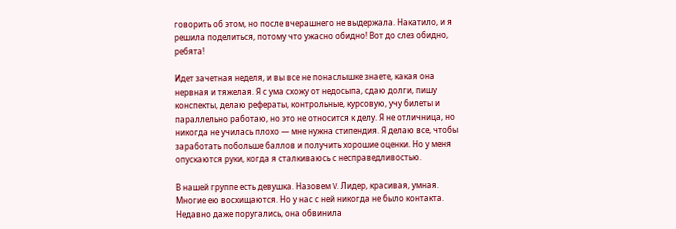говорить об этом, но после вчерашнего не выдержала. Накатило, и я решила поделиться, потому что ужасно обидно! Вот до слез обидно, ребята!

Идет зачетная неделя, и вы все не понаслышке знаете, какая она нервная и тяжелая. Я с ума схожу от недосыпа, сдаю долги, пишу конспекты, делаю рефераты, контрольные, курсовую, учу билеты и параллельно работаю, но это не относится к делу. Я не отличница, но никогда не училась плохо — мне нужна стипендия. Я делаю все, чтобы заработать побольше баллов и получить хорошие оценки. Но у меня опускаются руки, когда я сталкиваюсь с несправедливостью.

В нашей группе есть девушка. Назовем V. Лидер, красивая, умная. Многие ею восхищаются. Но у нас с ней никогда не было контакта. Недавно даже поругались, она обвинила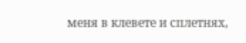меня в клевете и сплетнях,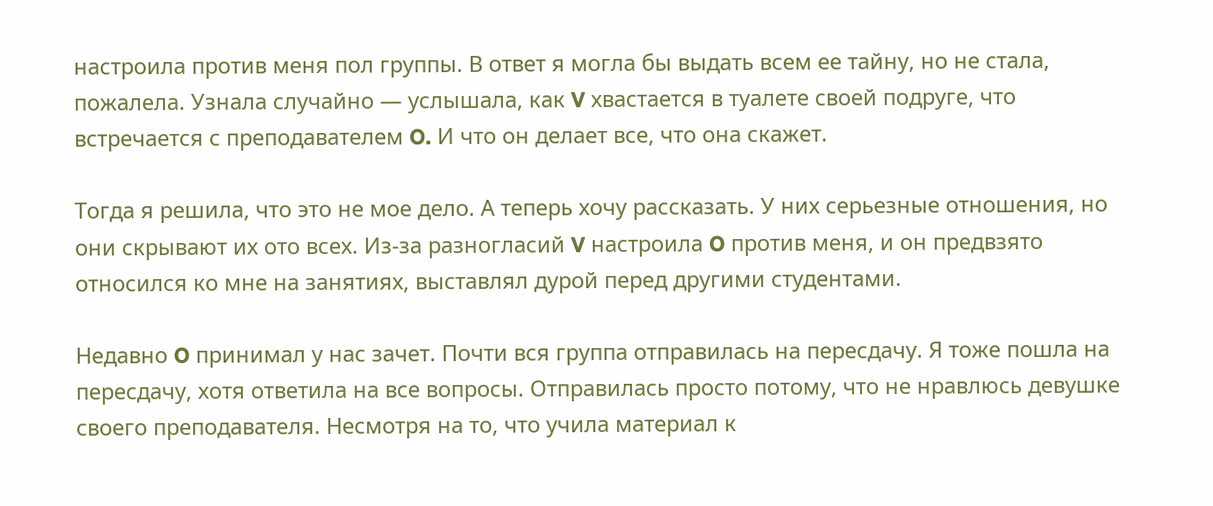настроила против меня пол группы. В ответ я могла бы выдать всем ее тайну, но не стала, пожалела. Узнала случайно — услышала, как V хвастается в туалете своей подруге, что встречается с преподавателем O. И что он делает все, что она скажет.

Тогда я решила, что это не мое дело. А теперь хочу рассказать. У них серьезные отношения, но они скрывают их ото всех. Из-за разногласий V настроила O против меня, и он предвзято относился ко мне на занятиях, выставлял дурой перед другими студентами.

Недавно O принимал у нас зачет. Почти вся группа отправилась на пересдачу. Я тоже пошла на пересдачу, хотя ответила на все вопросы. Отправилась просто потому, что не нравлюсь девушке своего преподавателя. Несмотря на то, что учила материал к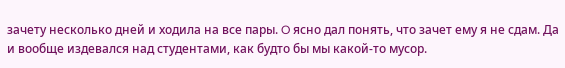зачету несколько дней и ходила на все пары. O ясно дал понять, что зачет ему я не сдам. Да и вообще издевался над студентами, как будто бы мы какой-то мусор.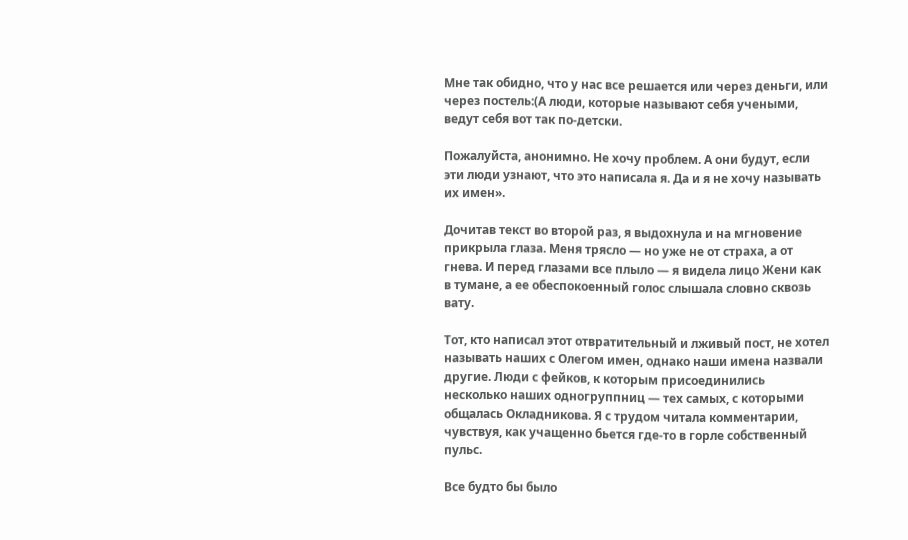Мне так обидно, что у нас все решается или через деньги, или через постель:(А люди, которые называют себя учеными, ведут себя вот так по-детски.

Пожалуйста, анонимно. Не хочу проблем. А они будут, если эти люди узнают, что это написала я. Да и я не хочу называть их имен».

Дочитав текст во второй раз, я выдохнула и на мгновение прикрыла глаза. Меня трясло — но уже не от страха, а от гнева. И перед глазами все плыло — я видела лицо Жени как в тумане, а ее обеспокоенный голос слышала словно сквозь вату.

Тот, кто написал этот отвратительный и лживый пост, не хотел называть наших с Олегом имен, однако наши имена назвали другие. Люди с фейков, к которым присоединились несколько наших одногруппниц — тех самых, с которыми общалась Окладникова. Я с трудом читала комментарии, чувствуя, как учащенно бьется где-то в горле собственный пульс.

Все будто бы было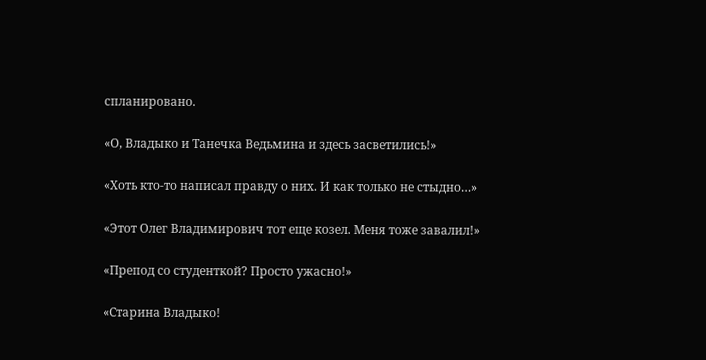спланировано.

«О, Владыко и Танечка Ведьмина и здесь засветились!»

«Хоть кто-то написал правду о них. И как только не стыдно…»

«Этот Олег Владимирович тот еще козел. Меня тоже завалил!»

«Препод со студенткой? Просто ужасно!»

«Старина Владыко!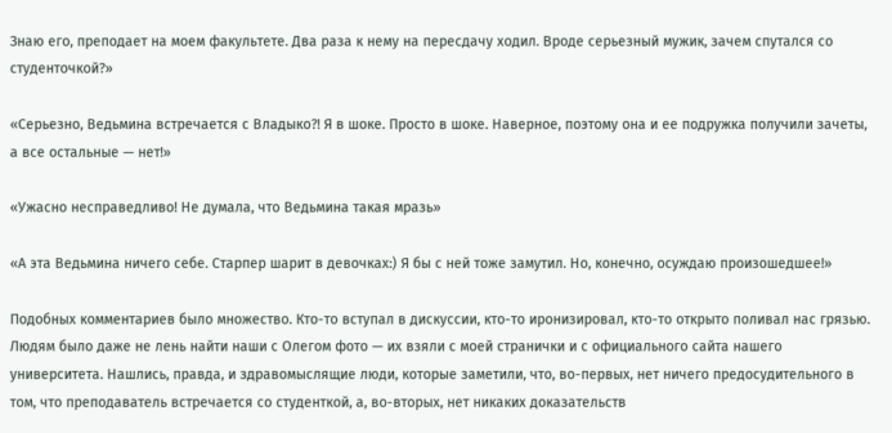Знаю его, преподает на моем факультете. Два раза к нему на пересдачу ходил. Вроде серьезный мужик, зачем спутался со студенточкой?»

«Серьезно, Ведьмина встречается с Владыко?! Я в шоке. Просто в шоке. Наверное, поэтому она и ее подружка получили зачеты, а все остальные — нет!»

«Ужасно несправедливо! Не думала, что Ведьмина такая мразь»

«А эта Ведьмина ничего себе. Старпер шарит в девочках:) Я бы с ней тоже замутил. Но, конечно, осуждаю произошедшее!»

Подобных комментариев было множество. Кто-то вступал в дискуссии, кто-то иронизировал, кто-то открыто поливал нас грязью. Людям было даже не лень найти наши с Олегом фото — их взяли с моей странички и с официального сайта нашего университета. Нашлись, правда, и здравомыслящие люди, которые заметили, что, во-первых, нет ничего предосудительного в том, что преподаватель встречается со студенткой, а, во-вторых, нет никаких доказательств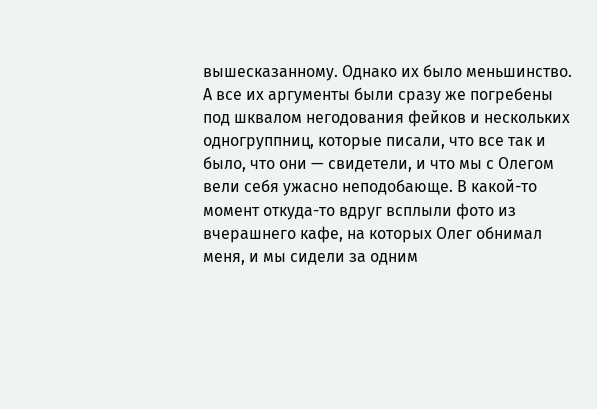вышесказанному. Однако их было меньшинство. А все их аргументы были сразу же погребены под шквалом негодования фейков и нескольких одногруппниц, которые писали, что все так и было, что они — свидетели, и что мы с Олегом вели себя ужасно неподобающе. В какой-то момент откуда-то вдруг всплыли фото из вчерашнего кафе, на которых Олег обнимал меня, и мы сидели за одним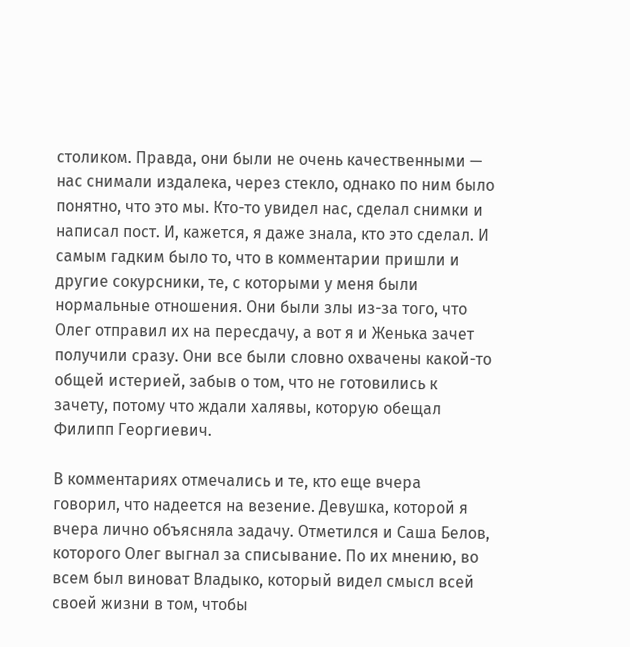столиком. Правда, они были не очень качественными — нас снимали издалека, через стекло, однако по ним было понятно, что это мы. Кто-то увидел нас, сделал снимки и написал пост. И, кажется, я даже знала, кто это сделал. И самым гадким было то, что в комментарии пришли и другие сокурсники, те, с которыми у меня были нормальные отношения. Они были злы из-за того, что Олег отправил их на пересдачу, а вот я и Женька зачет получили сразу. Они все были словно охвачены какой-то общей истерией, забыв о том, что не готовились к зачету, потому что ждали халявы, которую обещал Филипп Георгиевич.

В комментариях отмечались и те, кто еще вчера говорил, что надеется на везение. Девушка, которой я вчера лично объясняла задачу. Отметился и Саша Белов, которого Олег выгнал за списывание. По их мнению, во всем был виноват Владыко, который видел смысл всей своей жизни в том, чтобы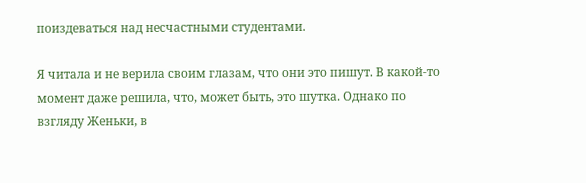поиздеваться над несчастными студентами.

Я читала и не верила своим глазам, что они это пишут. В какой-то момент даже решила, что, может быть, это шутка. Однако по взгляду Женьки, в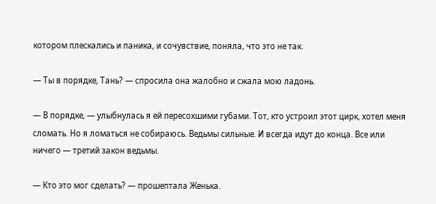котором плескались и паника, и сочувствие, поняла, что это не так.

— Ты в порядке, Тань? — спросила она жалобно и сжала мою ладонь.

— В порядке, — улыбнулась я ей пересохшими губами. Тот, кто устроил этот цирк, хотел меня сломать. Но я ломаться не собираюсь. Ведьмы сильные. И всегда идут до конца. Все или ничего — третий закон ведьмы.

— Кто это мог сделать? — прошептала Женька.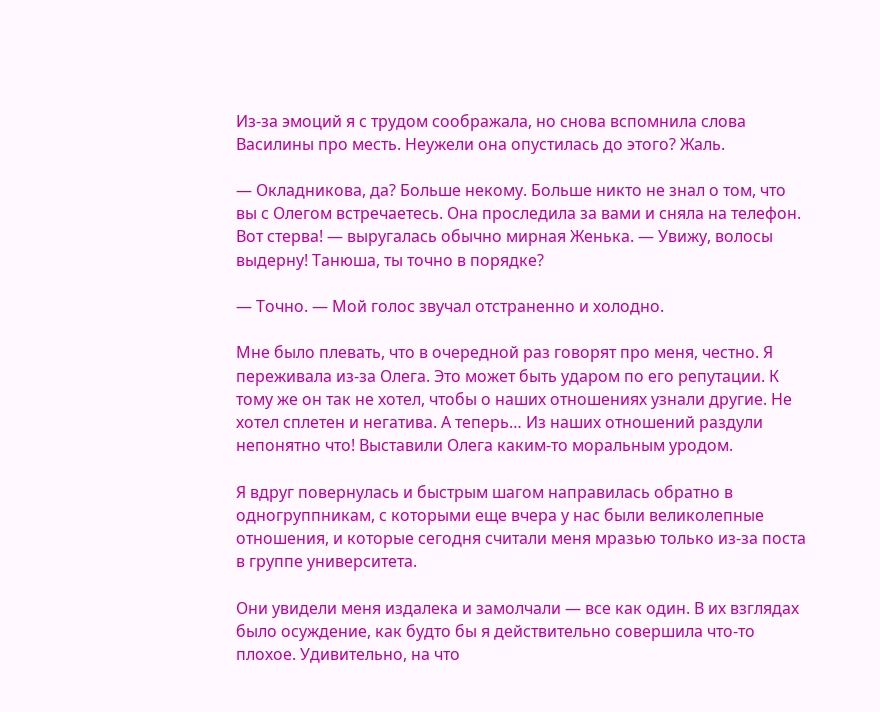Из-за эмоций я с трудом соображала, но снова вспомнила слова Василины про месть. Неужели она опустилась до этого? Жаль.

— Окладникова, да? Больше некому. Больше никто не знал о том, что вы с Олегом встречаетесь. Она проследила за вами и сняла на телефон. Вот стерва! — выругалась обычно мирная Женька. — Увижу, волосы выдерну! Танюша, ты точно в порядке?

— Точно. — Мой голос звучал отстраненно и холодно.

Мне было плевать, что в очередной раз говорят про меня, честно. Я переживала из-за Олега. Это может быть ударом по его репутации. К тому же он так не хотел, чтобы о наших отношениях узнали другие. Не хотел сплетен и негатива. А теперь… Из наших отношений раздули непонятно что! Выставили Олега каким-то моральным уродом.

Я вдруг повернулась и быстрым шагом направилась обратно в одногруппникам, с которыми еще вчера у нас были великолепные отношения, и которые сегодня считали меня мразью только из-за поста в группе университета.

Они увидели меня издалека и замолчали — все как один. В их взглядах было осуждение, как будто бы я действительно совершила что-то плохое. Удивительно, на что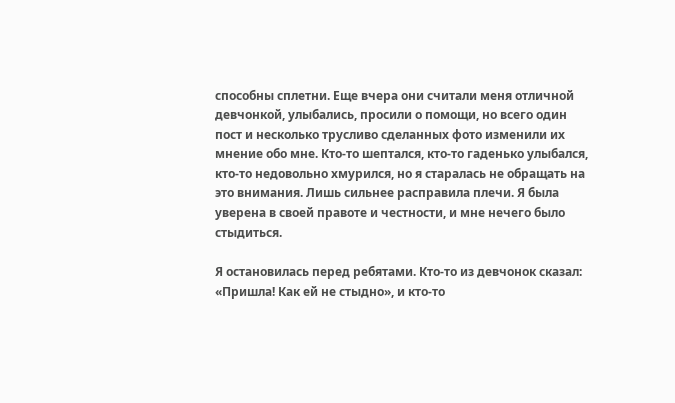способны сплетни. Еще вчера они считали меня отличной девчонкой, улыбались, просили о помощи, но всего один пост и несколько трусливо сделанных фото изменили их мнение обо мне. Кто-то шептался, кто-то гаденько улыбался, кто-то недовольно хмурился, но я старалась не обращать на это внимания. Лишь сильнее расправила плечи. Я была уверена в своей правоте и честности, и мне нечего было стыдиться.

Я остановилась перед ребятами. Кто-то из девчонок сказал: «Пришла! Как ей не стыдно», и кто-то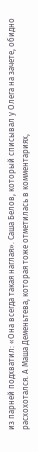из парней подхватил: «Она всегда такая наглая». Саша Белов, который списывал у Олега на зачете, обидно расхохотался. А Маша Деменьтева, которая тоже отметилась в комментариях,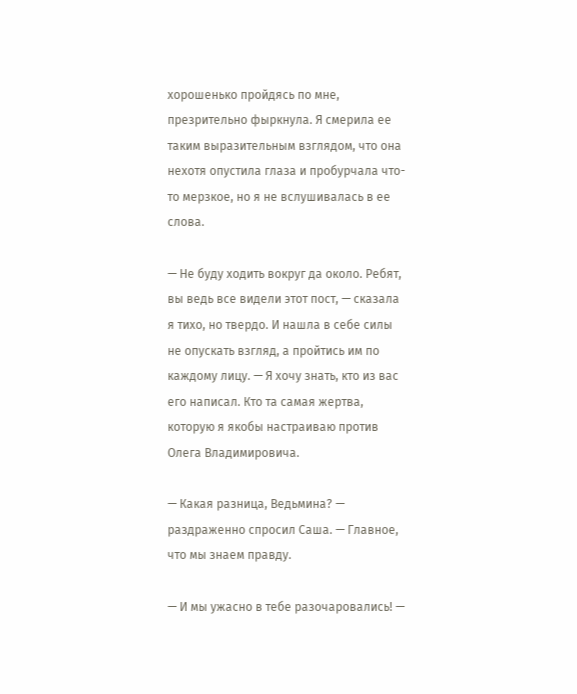хорошенько пройдясь по мне, презрительно фыркнула. Я смерила ее таким выразительным взглядом, что она нехотя опустила глаза и пробурчала что-то мерзкое, но я не вслушивалась в ее слова.

— Не буду ходить вокруг да около. Ребят, вы ведь все видели этот пост, — сказала я тихо, но твердо. И нашла в себе силы не опускать взгляд, а пройтись им по каждому лицу. — Я хочу знать, кто из вас его написал. Кто та самая жертва, которую я якобы настраиваю против Олега Владимировича.

— Какая разница, Ведьмина? — раздраженно спросил Саша. — Главное, что мы знаем правду.

— И мы ужасно в тебе разочаровались! —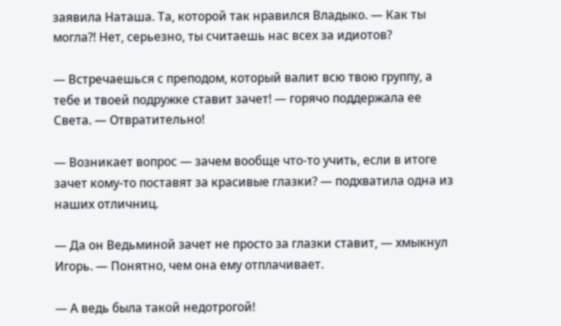заявила Наташа. Та, которой так нравился Владыко. — Как ты могла?! Нет, серьезно, ты считаешь нас всех за идиотов?

— Встречаешься с преподом, который валит всю твою группу, а тебе и твоей подружке ставит зачет! — горячо поддержала ее Света. — Отвратительно!

— Возникает вопрос — зачем вообще что-то учить, если в итоге зачет кому-то поставят за красивые глазки? — подхватила одна из наших отличниц.

— Да он Ведьминой зачет не просто за глазки ставит, — хмыкнул Игорь. — Понятно, чем она ему отплачивает.

— А ведь была такой недотрогой!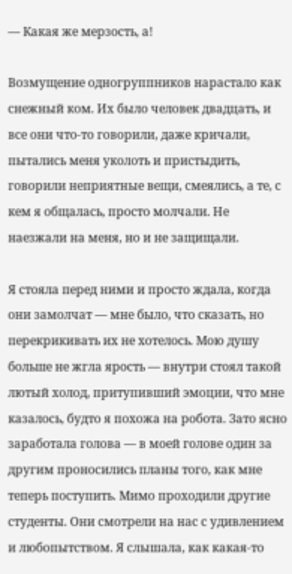— Какая же мерзость, а!

Возмущение одногруппников нарастало как снежный ком. Их было человек двадцать, и все они что-то говорили, даже кричали, пытались меня уколоть и пристыдить, говорили неприятные вещи, смеялись, а те, с кем я общалась, просто молчали. Не наезжали на меня, но и не защищали.

Я стояла перед ними и просто ждала, когда они замолчат — мне было, что сказать, но перекрикивать их не хотелось. Мою душу больше не жгла ярость — внутри стоял такой лютый холод, притупивший эмоции, что мне казалось, будто я похожа на робота. Зато ясно заработала голова — в моей голове один за другим проносились планы того, как мне теперь поступить. Мимо проходили другие студенты. Они смотрели на нас с удивлением и любопытством. Я слышала, как какая-то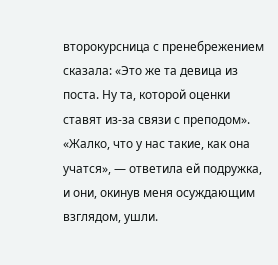второкурсница с пренебрежением сказала: «Это же та девица из поста. Ну та, которой оценки ставят из-за связи с преподом». «Жалко, что у нас такие, как она учатся», — ответила ей подружка, и они, окинув меня осуждающим взглядом, ушли.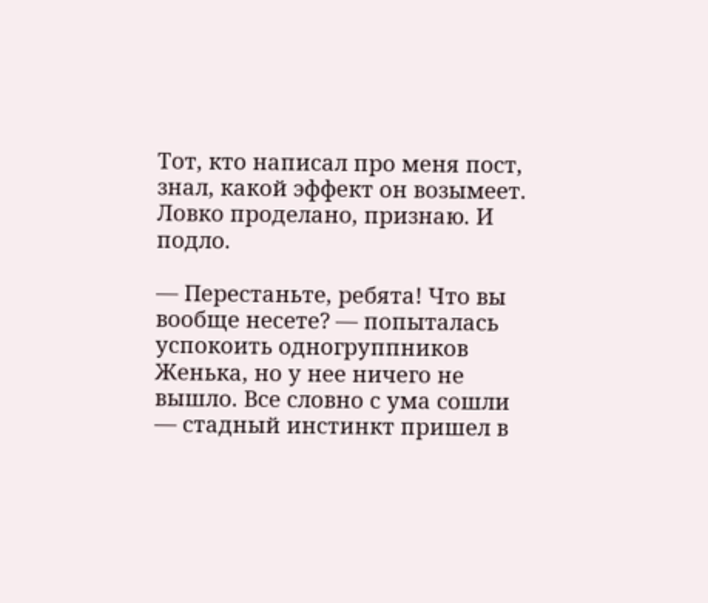Тот, кто написал про меня пост, знал, какой эффект он возымеет. Ловко проделано, признаю. И подло.

— Перестаньте, ребята! Что вы вообще несете? — попыталась успокоить одногруппников Женька, но у нее ничего не вышло. Все словно с ума сошли — стадный инстинкт пришел в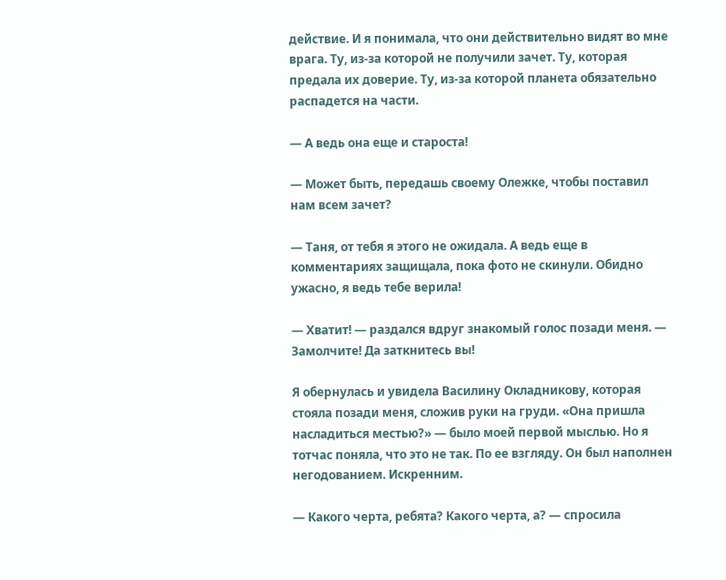действие. И я понимала, что они действительно видят во мне врага. Ту, из-за которой не получили зачет. Ту, которая предала их доверие. Ту, из-за которой планета обязательно распадется на части.

— А ведь она еще и староста!

— Может быть, передашь своему Олежке, чтобы поставил нам всем зачет?

— Таня, от тебя я этого не ожидала. А ведь еще в комментариях защищала, пока фото не скинули. Обидно ужасно, я ведь тебе верила!

— Хватит! — раздался вдруг знакомый голос позади меня. — Замолчите! Да заткнитесь вы!

Я обернулась и увидела Василину Окладникову, которая стояла позади меня, сложив руки на груди. «Она пришла насладиться местью?» — было моей первой мыслью. Но я тотчас поняла, что это не так. По ее взгляду. Он был наполнен негодованием. Искренним.

— Какого черта, ребята? Какого черта, а? — спросила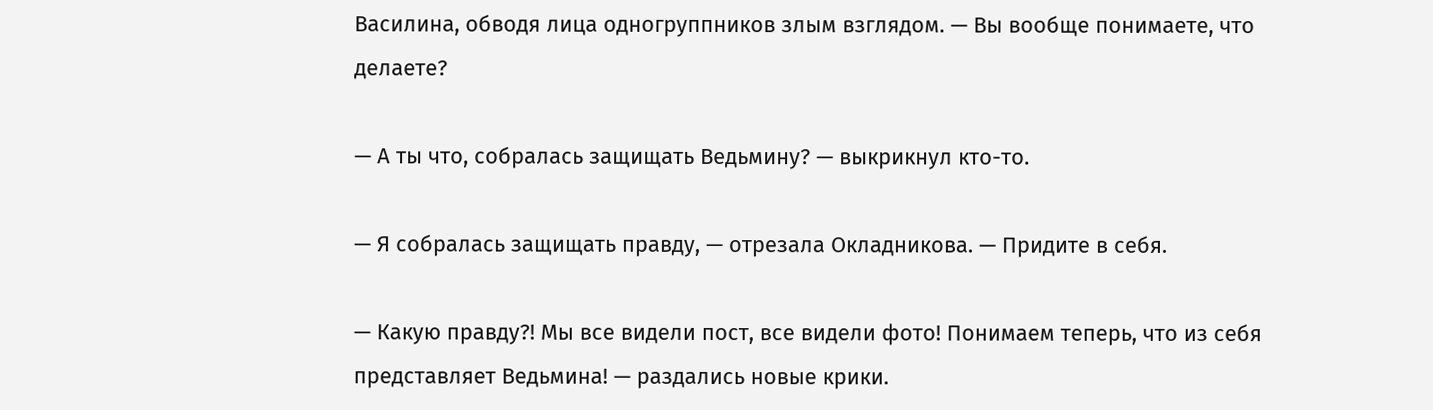Василина, обводя лица одногруппников злым взглядом. — Вы вообще понимаете, что делаете?

— А ты что, собралась защищать Ведьмину? — выкрикнул кто-то.

— Я собралась защищать правду, — отрезала Окладникова. — Придите в себя.

— Какую правду?! Мы все видели пост, все видели фото! Понимаем теперь, что из себя представляет Ведьмина! — раздались новые крики.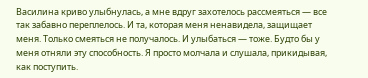Василина криво улыбнулась, а мне вдруг захотелось рассмеяться — все так забавно переплелось. И та, которая меня ненавидела, защищает меня. Только смеяться не получалось. И улыбаться — тоже. Будто бы у меня отняли эту способность. Я просто молчала и слушала, прикидывая, как поступить.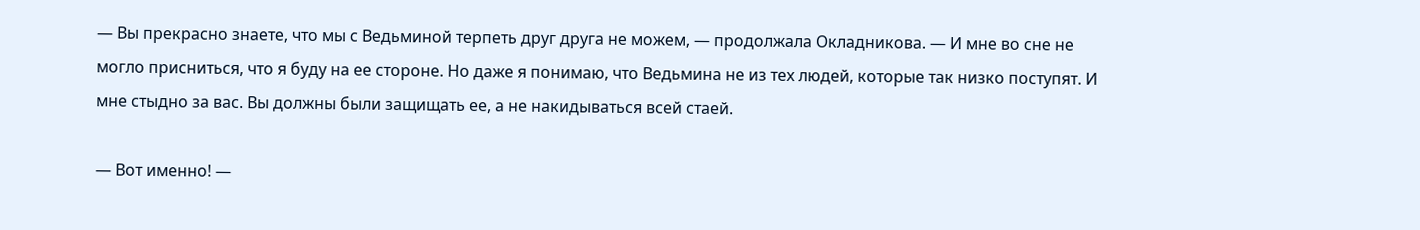— Вы прекрасно знаете, что мы с Ведьминой терпеть друг друга не можем, — продолжала Окладникова. — И мне во сне не могло присниться, что я буду на ее стороне. Но даже я понимаю, что Ведьмина не из тех людей, которые так низко поступят. И мне стыдно за вас. Вы должны были защищать ее, а не накидываться всей стаей.

— Вот именно! —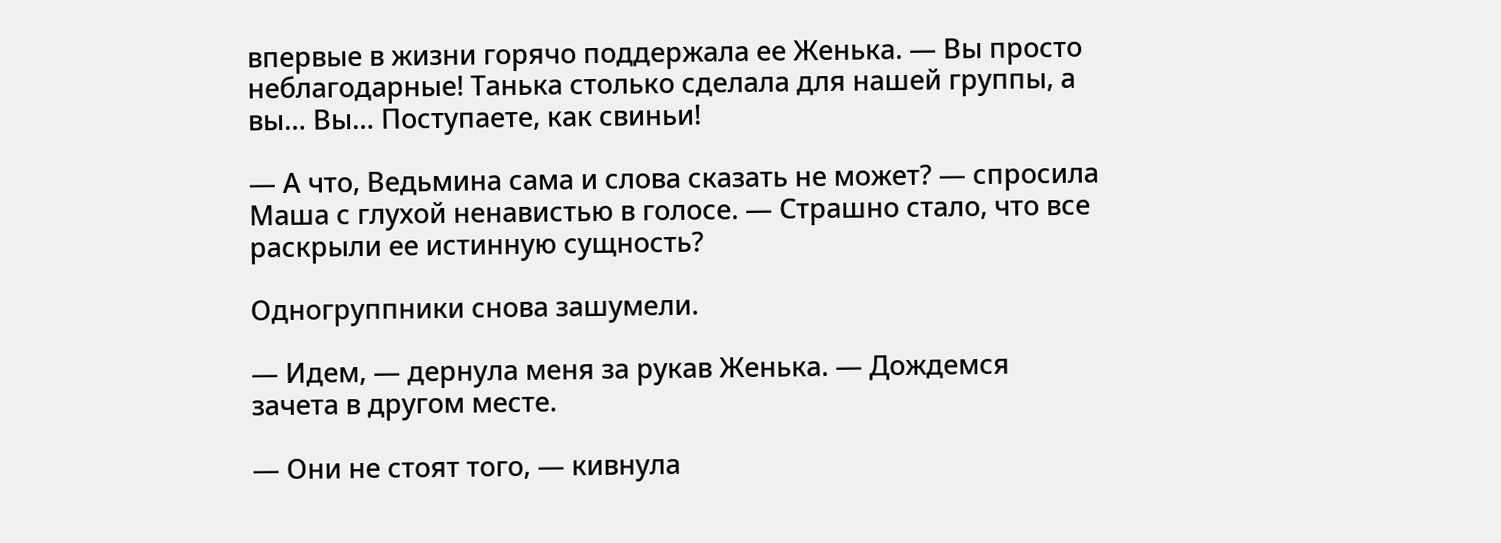впервые в жизни горячо поддержала ее Женька. — Вы просто неблагодарные! Танька столько сделала для нашей группы, а вы… Вы… Поступаете, как свиньи!

— А что, Ведьмина сама и слова сказать не может? — спросила Маша с глухой ненавистью в голосе. — Страшно стало, что все раскрыли ее истинную сущность?

Одногруппники снова зашумели.

— Идем, — дернула меня за рукав Женька. — Дождемся зачета в другом месте.

— Они не стоят того, — кивнула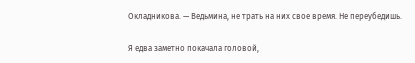Окладникова. — Ведьмина, не трать на них свое время. Не переубедишь.

Я едва заметно покачала головой,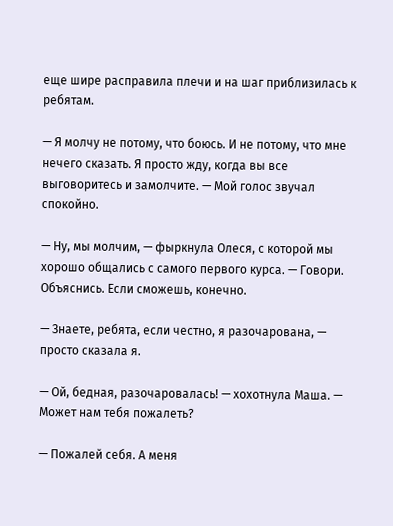еще шире расправила плечи и на шаг приблизилась к ребятам.

— Я молчу не потому, что боюсь. И не потому, что мне нечего сказать. Я просто жду, когда вы все выговоритесь и замолчите. — Мой голос звучал спокойно.

— Ну, мы молчим, — фыркнула Олеся, с которой мы хорошо общались с самого первого курса. — Говори. Объяснись. Если сможешь, конечно.

— Знаете, ребята, если честно, я разочарована, — просто сказала я.

— Ой, бедная, разочаровалась! — хохотнула Маша. — Может нам тебя пожалеть?

— Пожалей себя. А меня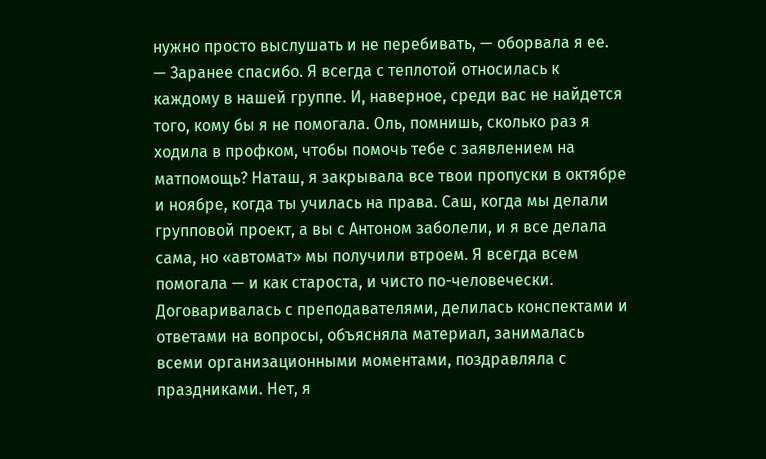нужно просто выслушать и не перебивать, — оборвала я ее. — Заранее спасибо. Я всегда с теплотой относилась к каждому в нашей группе. И, наверное, среди вас не найдется того, кому бы я не помогала. Оль, помнишь, сколько раз я ходила в профком, чтобы помочь тебе с заявлением на матпомощь? Наташ, я закрывала все твои пропуски в октябре и ноябре, когда ты училась на права. Саш, когда мы делали групповой проект, а вы с Антоном заболели, и я все делала сама, но «автомат» мы получили втроем. Я всегда всем помогала — и как староста, и чисто по-человечески. Договаривалась с преподавателями, делилась конспектами и ответами на вопросы, объясняла материал, занималась всеми организационными моментами, поздравляла с праздниками. Нет, я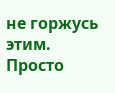не горжусь этим. Просто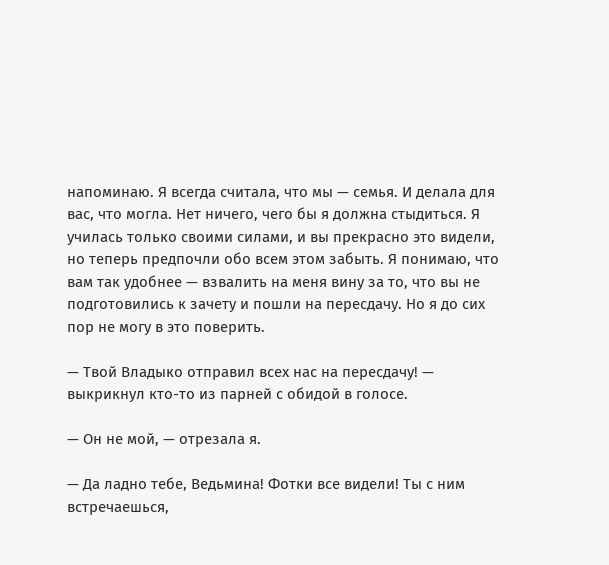напоминаю. Я всегда считала, что мы — семья. И делала для вас, что могла. Нет ничего, чего бы я должна стыдиться. Я училась только своими силами, и вы прекрасно это видели, но теперь предпочли обо всем этом забыть. Я понимаю, что вам так удобнее — взвалить на меня вину за то, что вы не подготовились к зачету и пошли на пересдачу. Но я до сих пор не могу в это поверить.

— Твой Владыко отправил всех нас на пересдачу! — выкрикнул кто-то из парней с обидой в голосе.

— Он не мой, — отрезала я.

— Да ладно тебе, Ведьмина! Фотки все видели! Ты с ним встречаешься,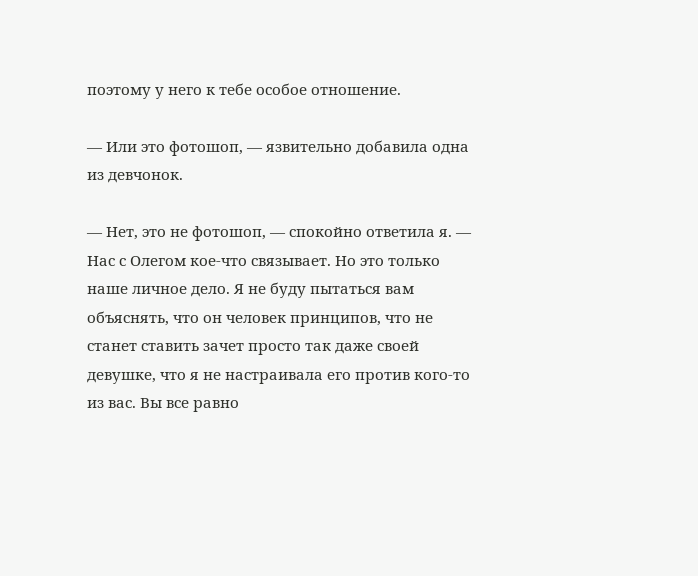поэтому у него к тебе особое отношение.

— Или это фотошоп, — язвительно добавила одна из девчонок.

— Нет, это не фотошоп, — спокойно ответила я. — Нас с Олегом кое-что связывает. Но это только наше личное дело. Я не буду пытаться вам объяснять, что он человек принципов, что не станет ставить зачет просто так даже своей девушке, что я не настраивала его против кого-то из вас. Вы все равно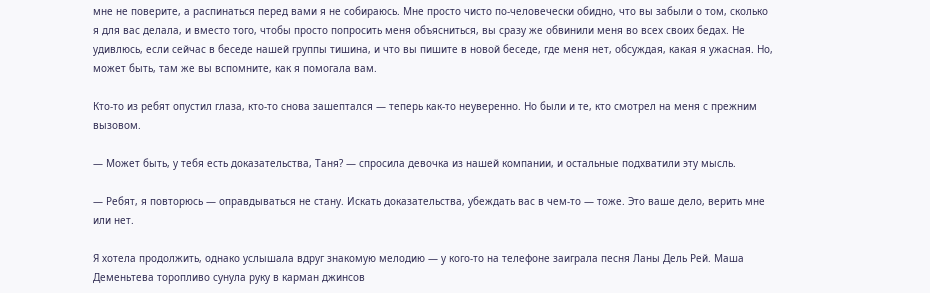мне не поверите, а распинаться перед вами я не собираюсь. Мне просто чисто по-человечески обидно, что вы забыли о том, сколько я для вас делала, и вместо того, чтобы просто попросить меня объясниться, вы сразу же обвинили меня во всех своих бедах. Не удивлюсь, если сейчас в беседе нашей группы тишина, и что вы пишите в новой беседе, где меня нет, обсуждая, какая я ужасная. Но, может быть, там же вы вспомните, как я помогала вам.

Кто-то из ребят опустил глаза, кто-то снова зашептался — теперь как-то неуверенно. Но были и те, кто смотрел на меня с прежним вызовом.

— Может быть, у тебя есть доказательства, Таня? — спросила девочка из нашей компании, и остальные подхватили эту мысль.

— Ребят, я повторюсь — оправдываться не стану. Искать доказательства, убеждать вас в чем-то — тоже. Это ваше дело, верить мне или нет.

Я хотела продолжить, однако услышала вдруг знакомую мелодию — у кого-то на телефоне заиграла песня Ланы Дель Рей. Маша Деменьтева торопливо сунула руку в карман джинсов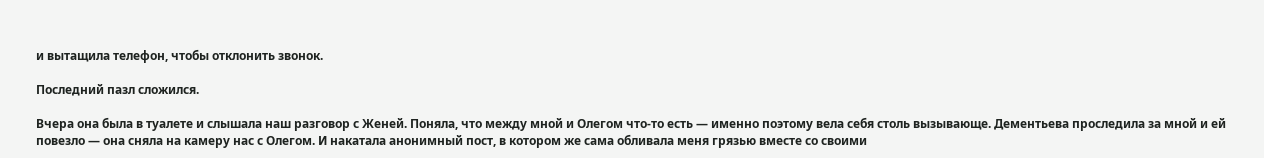и вытащила телефон, чтобы отклонить звонок.

Последний пазл сложился.

Вчера она была в туалете и слышала наш разговор с Женей. Поняла, что между мной и Олегом что-то есть — именно поэтому вела себя столь вызывающе. Дементьева проследила за мной и ей повезло — она сняла на камеру нас с Олегом. И накатала анонимный пост, в котором же сама обливала меня грязью вместе со своими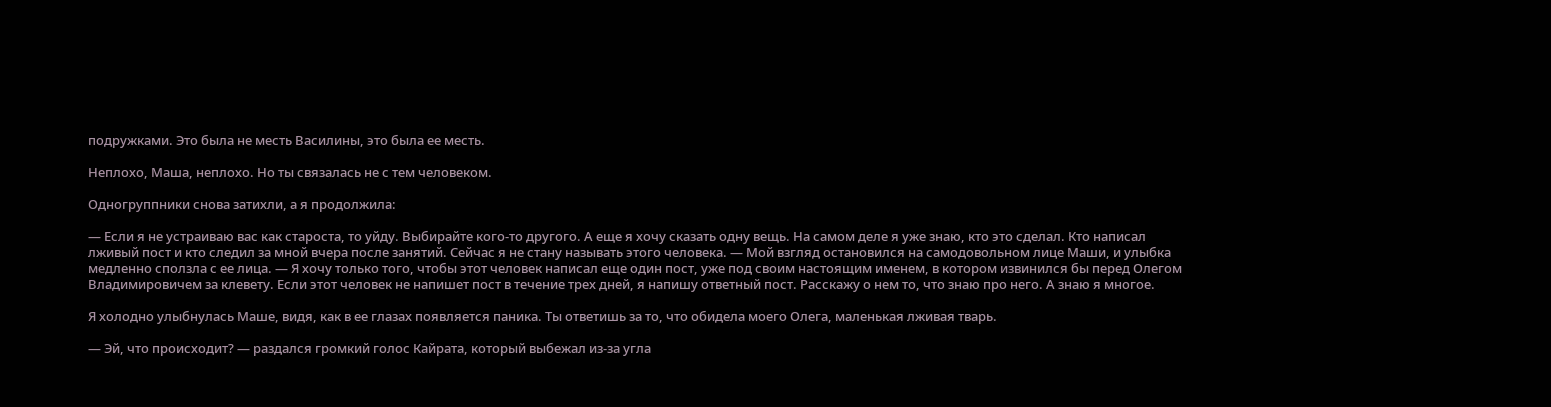подружками. Это была не месть Василины, это была ее месть.

Неплохо, Маша, неплохо. Но ты связалась не с тем человеком.

Одногруппники снова затихли, а я продолжила:

— Если я не устраиваю вас как староста, то уйду. Выбирайте кого-то другого. А еще я хочу сказать одну вещь. На самом деле я уже знаю, кто это сделал. Кто написал лживый пост и кто следил за мной вчера после занятий. Сейчас я не стану называть этого человека. — Мой взгляд остановился на самодовольном лице Маши, и улыбка медленно сползла с ее лица. — Я хочу только того, чтобы этот человек написал еще один пост, уже под своим настоящим именем, в котором извинился бы перед Олегом Владимировичем за клевету. Если этот человек не напишет пост в течение трех дней, я напишу ответный пост. Расскажу о нем то, что знаю про него. А знаю я многое.

Я холодно улыбнулась Маше, видя, как в ее глазах появляется паника. Ты ответишь за то, что обидела моего Олега, маленькая лживая тварь.

— Эй, что происходит? — раздался громкий голос Кайрата, который выбежал из-за угла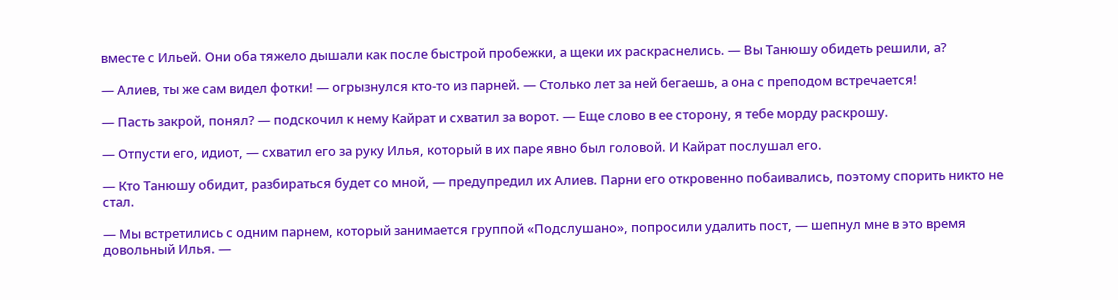вместе с Ильей. Они оба тяжело дышали как после быстрой пробежки, а щеки их раскраснелись. — Вы Танюшу обидеть решили, а?

— Алиев, ты же сам видел фотки! — огрызнулся кто-то из парней. — Столько лет за ней бегаешь, а она с преподом встречается!

— Пасть закрой, понял? — подскочил к нему Кайрат и схватил за ворот. — Еще слово в ее сторону, я тебе морду раскрошу.

— Отпусти его, идиот, — схватил его за руку Илья, который в их паре явно был головой. И Кайрат послушал его.

— Кто Танюшу обидит, разбираться будет со мной, — предупредил их Алиев. Парни его откровенно побаивались, поэтому спорить никто не стал.

— Мы встретились с одним парнем, который занимается группой «Подслушано», попросили удалить пост, — шепнул мне в это время довольный Илья. —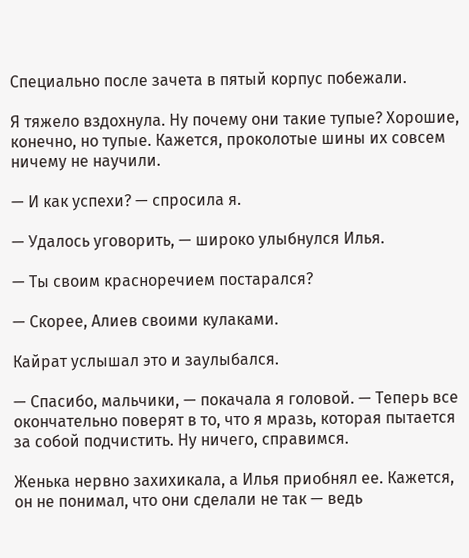Специально после зачета в пятый корпус побежали.

Я тяжело вздохнула. Ну почему они такие тупые? Хорошие, конечно, но тупые. Кажется, проколотые шины их совсем ничему не научили.

— И как успехи? — спросила я.

— Удалось уговорить, — широко улыбнулся Илья.

— Ты своим красноречием постарался?

— Скорее, Алиев своими кулаками.

Кайрат услышал это и заулыбался.

— Спасибо, мальчики, — покачала я головой. — Теперь все окончательно поверят в то, что я мразь, которая пытается за собой подчистить. Ну ничего, справимся.

Женька нервно захихикала, а Илья приобнял ее. Кажется, он не понимал, что они сделали не так — ведь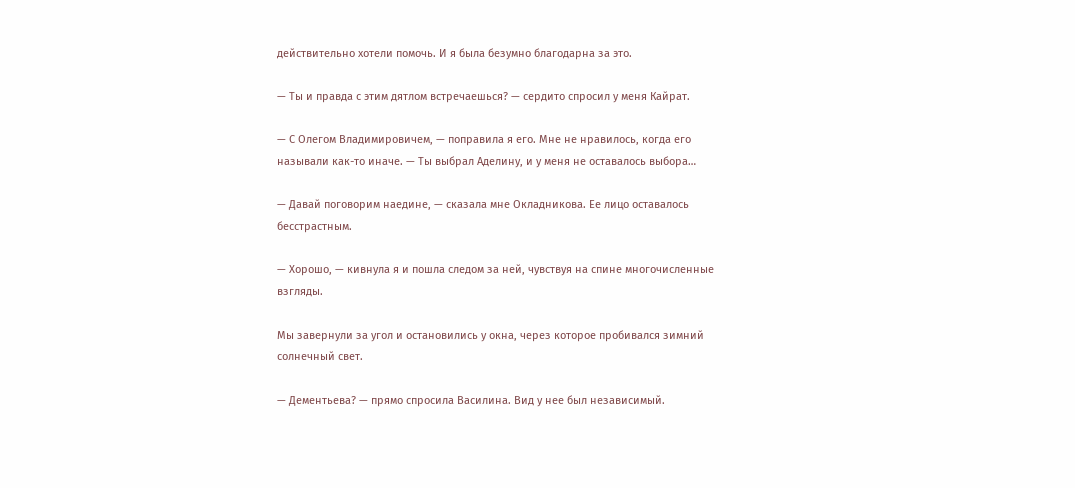действительно хотели помочь. И я была безумно благодарна за это.

— Ты и правда с этим дятлом встречаешься? — сердито спросил у меня Кайрат.

— С Олегом Владимировичем, — поправила я его. Мне не нравилось, когда его называли как-то иначе. — Ты выбрал Аделину, и у меня не оставалось выбора…

— Давай поговорим наедине, — сказала мне Окладникова. Ее лицо оставалось бесстрастным.

— Хорошо, — кивнула я и пошла следом за ней, чувствуя на спине многочисленные взгляды.

Мы завернули за угол и остановились у окна, через которое пробивался зимний солнечный свет.

— Дементьева? — прямо спросила Василина. Вид у нее был независимый.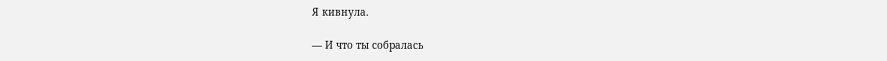Я кивнула.

— И что ты собралась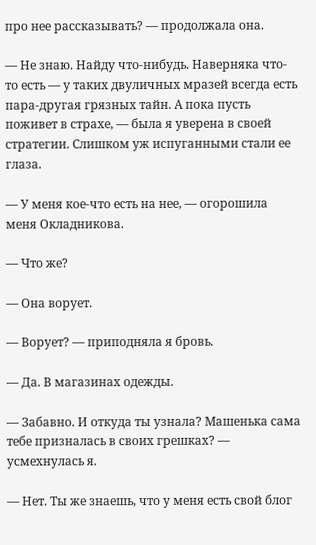про нее рассказывать? — продолжала она.

— Не знаю. Найду что-нибудь. Наверняка что-то есть — у таких двуличных мразей всегда есть пара-другая грязных тайн. А пока пусть поживет в страхе, — была я уверена в своей стратегии. Слишком уж испуганными стали ее глаза.

— У меня кое-что есть на нее, — огорошила меня Окладникова.

— Что же?

— Она ворует.

— Ворует? — приподняла я бровь.

— Да. В магазинах одежды.

— Забавно. И откуда ты узнала? Машенька сама тебе призналась в своих грешках? — усмехнулась я.

— Нет. Ты же знаешь, что у меня есть свой блог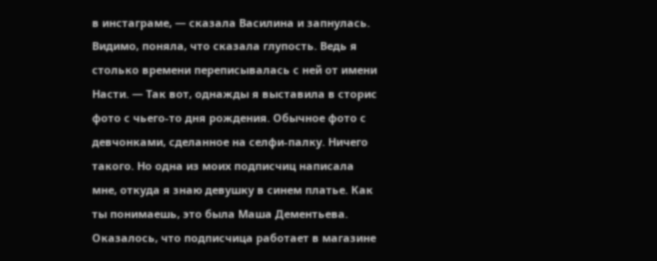в инстаграме, — сказала Василина и запнулась. Видимо, поняла, что сказала глупость. Ведь я столько времени переписывалась с ней от имени Насти. — Так вот, однажды я выставила в сторис фото с чьего-то дня рождения. Обычное фото с девчонками, сделанное на селфи-палку. Ничего такого. Но одна из моих подписчиц написала мне, откуда я знаю девушку в синем платье. Как ты понимаешь, это была Маша Дементьева. Оказалось, что подписчица работает в магазине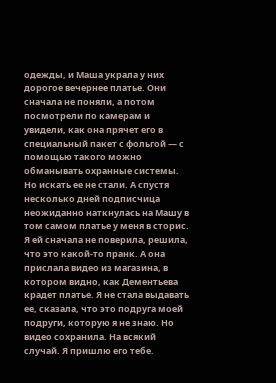одежды, и Маша украла у них дорогое вечернее платье. Они сначала не поняли, а потом посмотрели по камерам и увидели, как она прячет его в специальный пакет с фольгой — с помощью такого можно обманывать охранные системы. Но искать ее не стали. А спустя несколько дней подписчица неожиданно наткнулась на Машу в том самом платье у меня в сторис. Я ей сначала не поверила, решила, что это какой-то пранк. А она прислала видео из магазина, в котором видно, как Дементьева крадет платье. Я не стала выдавать ее, сказала, что это подруга моей подруги, которую я не знаю. Но видео сохранила. На всякий случай. Я пришлю его тебе.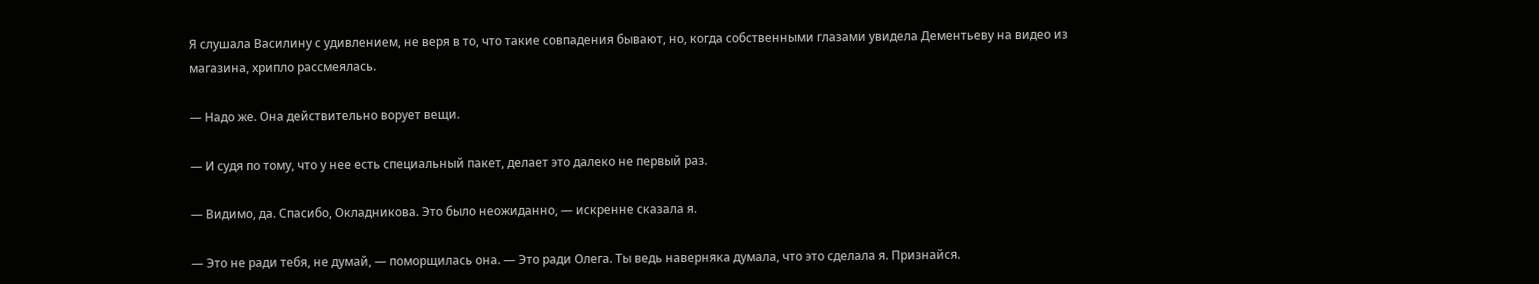Я слушала Василину с удивлением, не веря в то, что такие совпадения бывают, но, когда собственными глазами увидела Дементьеву на видео из магазина, хрипло рассмеялась.

— Надо же. Она действительно ворует вещи.

— И судя по тому, что у нее есть специальный пакет, делает это далеко не первый раз.

— Видимо, да. Спасибо, Окладникова. Это было неожиданно, — искренне сказала я.

— Это не ради тебя, не думай, — поморщилась она. — Это ради Олега. Ты ведь наверняка думала, что это сделала я. Признайся.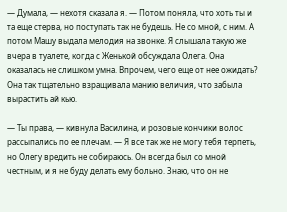— Думала, — нехотя сказала я. — Потом поняла, что хоть ты и та еще стерва, но поступать так не будешь. Не со мной, с ним. А потом Машу выдала мелодия на звонке. Я слышала такую же вчера в туалете, когда с Женькой обсуждала Олега. Она оказалась не слишком умна. Впрочем, чего еще от нее ожидать? Она так тщательно взращивала манию величия, что забыла вырастить ай кью.

— Ты права, — кивнула Василина, и розовые кончики волос рассыпались по ее плечам. — Я все так же не могу тебя терпеть, но Олегу вредить не собираюсь. Он всегда был со мной честным, и я не буду делать ему больно. Знаю, что он не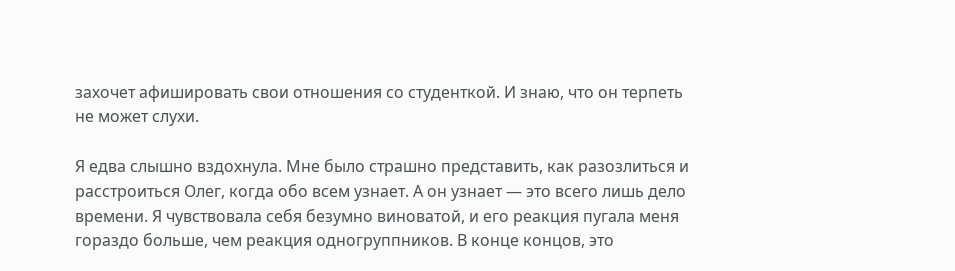захочет афишировать свои отношения со студенткой. И знаю, что он терпеть не может слухи.

Я едва слышно вздохнула. Мне было страшно представить, как разозлиться и расстроиться Олег, когда обо всем узнает. А он узнает — это всего лишь дело времени. Я чувствовала себя безумно виноватой, и его реакция пугала меня гораздо больше, чем реакция одногруппников. В конце концов, это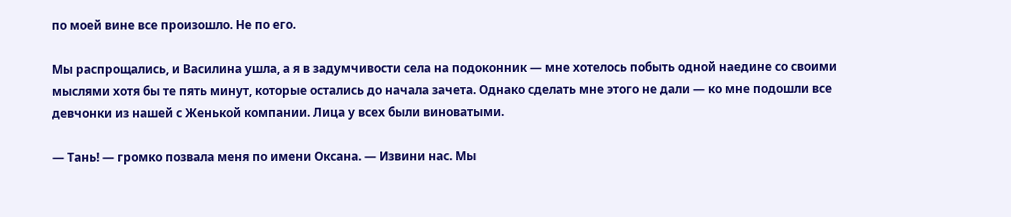по моей вине все произошло. Не по его.

Мы распрощались, и Василина ушла, а я в задумчивости села на подоконник — мне хотелось побыть одной наедине со своими мыслями хотя бы те пять минут, которые остались до начала зачета. Однако сделать мне этого не дали — ко мне подошли все девчонки из нашей с Женькой компании. Лица у всех были виноватыми.

— Тань! — громко позвала меня по имени Оксана. — Извини нас. Мы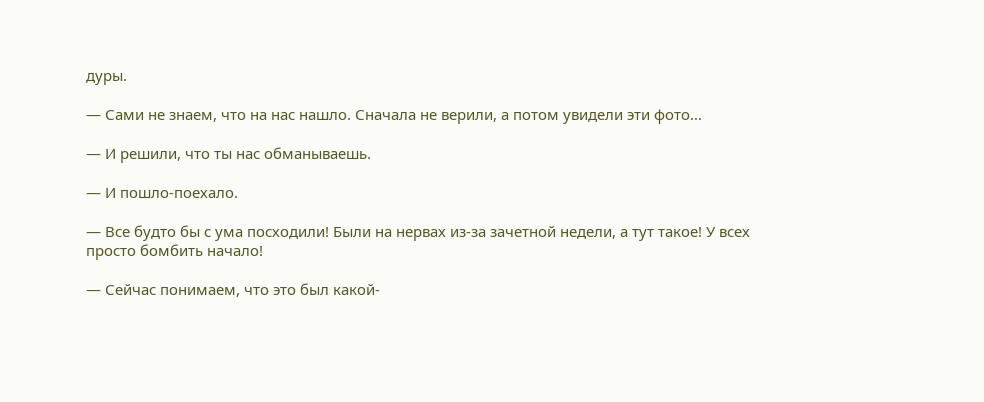дуры.

— Сами не знаем, что на нас нашло. Сначала не верили, а потом увидели эти фото…

— И решили, что ты нас обманываешь.

— И пошло-поехало.

— Все будто бы с ума посходили! Были на нервах из-за зачетной недели, а тут такое! У всех просто бомбить начало!

— Сейчас понимаем, что это был какой-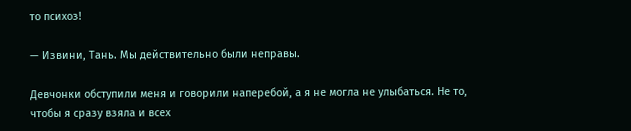то психоз!

— Извини, Тань. Мы действительно были неправы.

Девчонки обступили меня и говорили наперебой, а я не могла не улыбаться. Не то, чтобы я сразу взяла и всех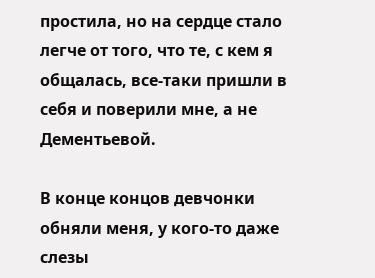простила, но на сердце стало легче от того, что те, с кем я общалась, все-таки пришли в себя и поверили мне, а не Дементьевой.

В конце концов девчонки обняли меня, у кого-то даже слезы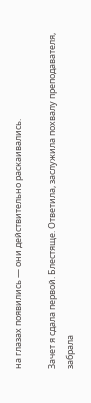на глазах появились — они действительно раскаивались.

Зачет я сдала первой. Блестяще. Ответила, заслужила похвалу преподавателя, забрала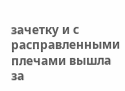зачетку и с расправленными плечами вышла за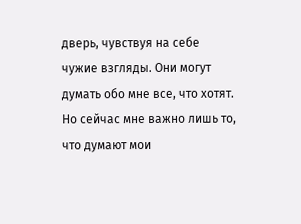дверь, чувствуя на себе чужие взгляды. Они могут думать обо мне все, что хотят. Но сейчас мне важно лишь то, что думают мои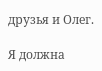друзья и Олег.

Я должна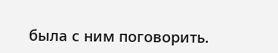была с ним поговорить.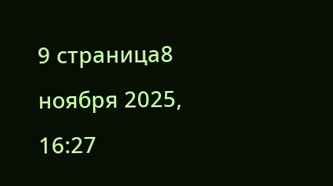9 страница8 ноября 2025, 16:27